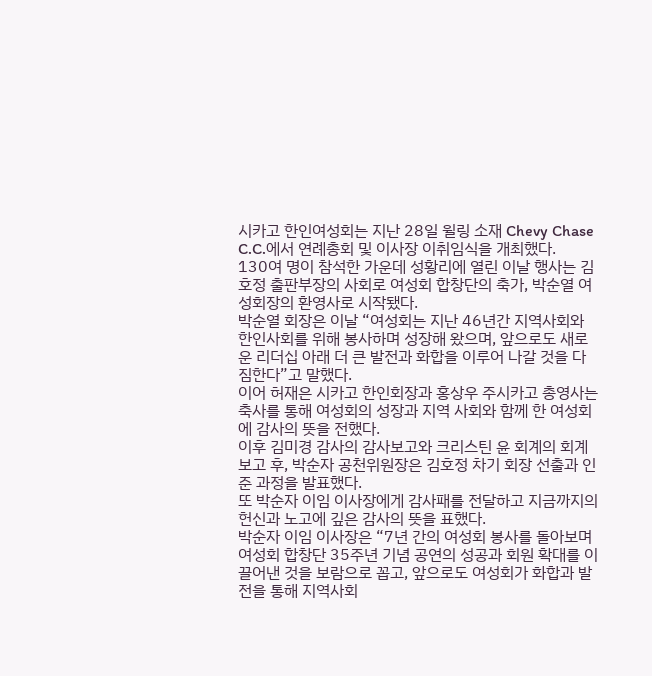시카고 한인여성회는 지난 28일 윌링 소재 Chevy Chase C.C.에서 연례총회 및 이사장 이취임식을 개최했다.
130여 명이 참석한 가운데 성황리에 열린 이날 행사는 김호정 출판부장의 사회로 여성회 합창단의 축가, 박순열 여성회장의 환영사로 시작됐다.
박순열 회장은 이날 “여성회는 지난 46년간 지역사회와 한인사회를 위해 봉사하며 성장해 왔으며, 앞으로도 새로운 리더십 아래 더 큰 발전과 화합을 이루어 나갈 것을 다짐한다”고 말했다.
이어 허재은 시카고 한인회장과 홍상우 주시카고 총영사는 축사를 통해 여성회의 성장과 지역 사회와 함께 한 여성회에 감사의 뜻을 전했다.
이후 김미경 감사의 감사보고와 크리스틴 윤 회계의 회계보고 후, 박순자 공천위원장은 김호정 차기 회장 선출과 인준 과정을 발표했다.
또 박순자 이임 이사장에게 감사패를 전달하고 지금까지의 헌신과 노고에 깊은 감사의 뜻을 표했다.
박순자 이임 이사장은 “7년 간의 여성회 봉사를 돌아보며 여성회 합창단 35주년 기념 공연의 성공과 회원 확대를 이끌어낸 것을 보람으로 꼽고, 앞으로도 여성회가 화합과 발전을 통해 지역사회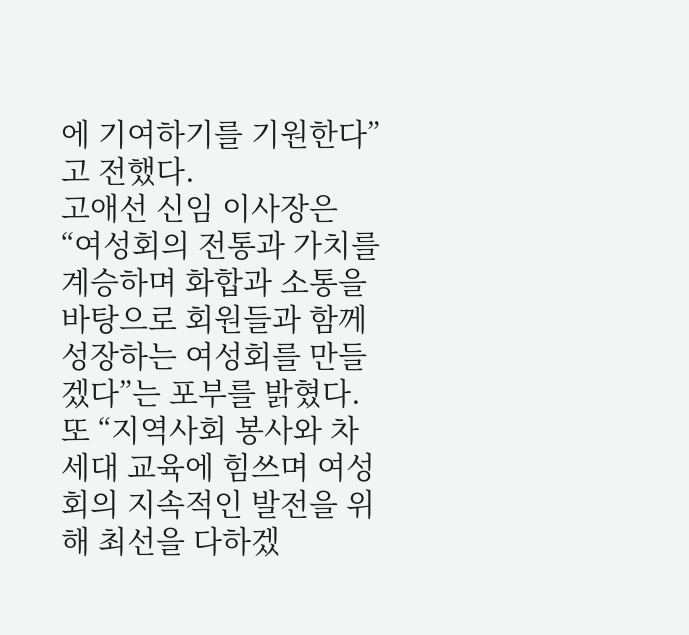에 기여하기를 기원한다”고 전했다.
고애선 신임 이사장은 “여성회의 전통과 가치를 계승하며 화합과 소통을 바탕으로 회원들과 함께 성장하는 여성회를 만들겠다”는 포부를 밝혔다. 또 “지역사회 봉사와 차세대 교육에 힘쓰며 여성회의 지속적인 발전을 위해 최선을 다하겠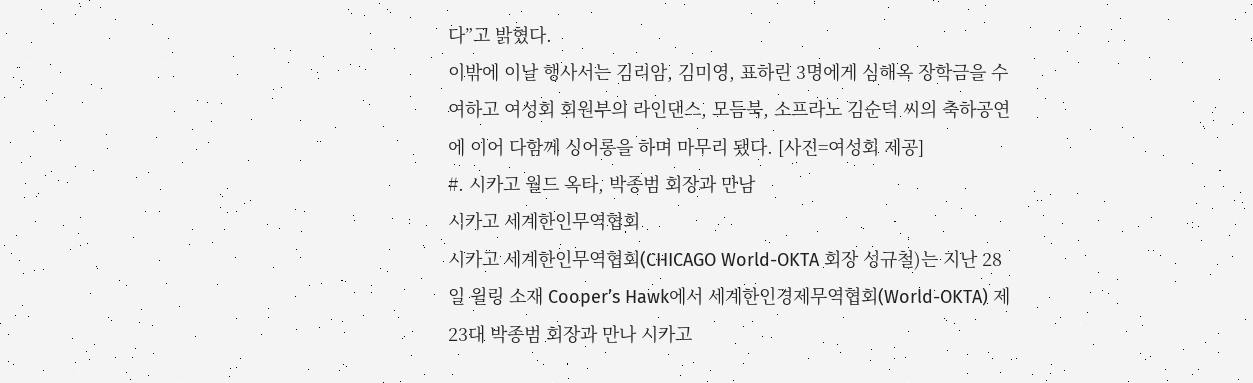다”고 밝혔다.
이밖에 이날 행사서는 김리암, 김미영, 표하린 3명에게 심해옥 장학금을 수여하고 여성회 회원부의 라인댄스, 모듬북, 소프라노 김순덕 씨의 축하공연에 이어 다함께 싱어롱을 하며 마무리 됐다. [사진=여성회 제공]
#. 시카고 월드 옥타, 박종범 회장과 만남
시카고 세계한인무역협회
시카고 세계한인무역협회(CHICAGO World-OKTA 회장 성규철)는 지난 28일 윌링 소재 Cooper’s Hawk에서 세계한인경제무역협회(World-OKTA) 제23대 박종범 회장과 만나 시카고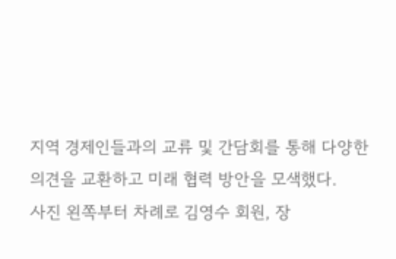지역 경제인들과의 교류 및 간담회를 통해 다양한 의견을 교환하고 미래 협력 방안을 모색했다.
사진 왼쪽부터 차례로 김영수 회원, 장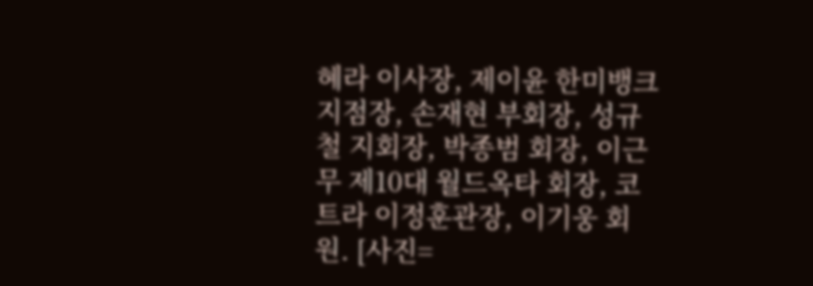혜라 이사장, 제이윤 한미뱅크 지점장, 손재현 부회장, 성규철 지회장, 박종범 회장, 이근무 제10대 월드옥타 회장, 코트라 이정훈관장, 이기웅 회원. [사진=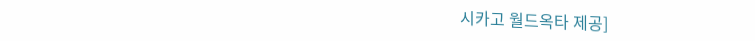시카고 월드옥타 제공]